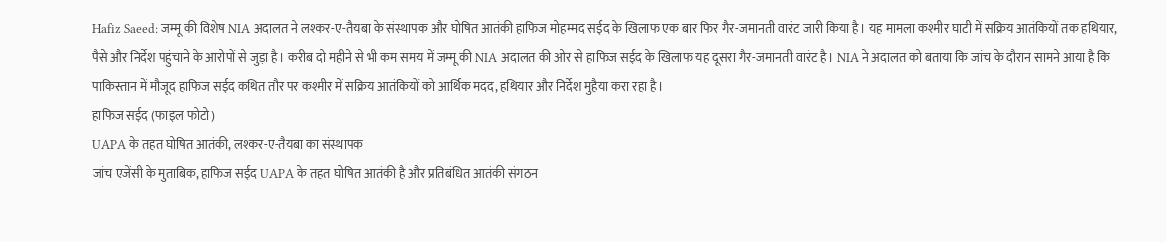Hafiz Saeed: जम्मू की विशेष NIA अदालत ने लश्कर-ए-तैयबा के संस्थापक और घोषित आतंकी हाफिज मोहम्मद सईद के खिलाफ एक बार फिर गैर-जमानती वारंट जारी किया है। यह मामला कश्मीर घाटी में सक्रिय आतंकियों तक हथियार, पैसे और निर्देश पहुंचाने के आरोपों से जुड़ा है। करीब दो महीने से भी कम समय में जम्मू की NIA अदालत की ओर से हाफिज सईद के खिलाफ यह दूसरा गैर-जमानती वारंट है। NIA ने अदालत को बताया कि जांच के दौरान सामने आया है कि पाकिस्तान में मौजूद हाफिज सईद कथित तौर पर कश्मीर में सक्रिय आतंकियों को आर्थिक मदद, हथियार और निर्देश मुहैया करा रहा है।
हाफिज सईद (फाइल फोटो)
UAPA के तहत घोषित आतंकी, लश्कर-ए-तैयबा का संस्थापक
जांच एजेंसी के मुताबिक, हाफिज सईद UAPA के तहत घोषित आतंकी है और प्रतिबंधित आतंकी संगठन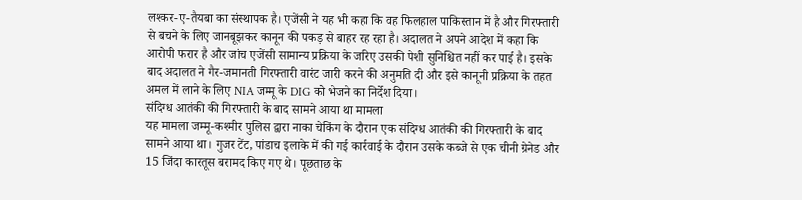लश्कर-ए-तैयबा का संस्थापक है। एजेंसी ने यह भी कहा कि वह फिलहाल पाकिस्तान में है और गिरफ्तारी से बचने के लिए जानबूझकर कानून की पकड़ से बाहर रह रहा है। अदालत ने अपने आदेश में कहा कि आरोपी फरार है और जांच एजेंसी सामान्य प्रक्रिया के जरिए उसकी पेशी सुनिश्चित नहीं कर पाई है। इसके बाद अदालत ने गैर-जमानती गिरफ्तारी वारंट जारी करने की अनुमति दी और इसे कानूनी प्रक्रिया के तहत अमल में लाने के लिए NIA जम्मू के DIG को भेजने का निर्देश दिया।
संदिग्ध आतंकी की गिरफ्तारी के बाद सामने आया था मामला
यह मामला जम्मू-कश्मीर पुलिस द्वारा नाका चेकिंग के दौरान एक संदिग्ध आतंकी की गिरफ्तारी के बाद सामने आया था। गुजर टेंट, पांडाच इलाके में की गई कार्रवाई के दौरान उसके कब्जे से एक चीनी ग्रेनेड और 15 जिंदा कारतूस बरामद किए गए थे। पूछताछ के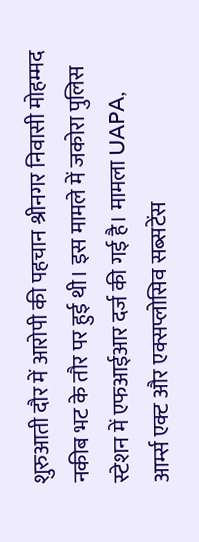शुरुआती दौर में आरोपी की पहचान श्रीनगर निवासी मोहम्मद नकीब भट के तौर पर हुई थी। इस मामले में जकोरा पुलिस स्टेशन में एफआईआर दर्ज की गई है। मामला UAPA, आर्म्स एक्ट और एक्सप्लोसिव सब्सटेंस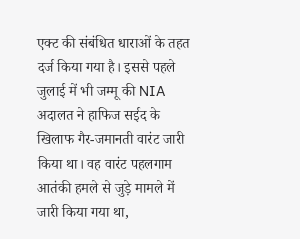एक्ट की संबंधित धाराओं के तहत दर्ज किया गया है। इससे पहले जुलाई में भी जम्मू की NIA अदालत ने हाफिज सईद के खिलाफ गैर-जमानती वारंट जारी किया था। वह वारंट पहलगाम आतंकी हमले से जुड़े मामले में जारी किया गया था,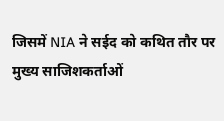जिसमें NIA ने सईद को कथित तौर पर मुख्य साजिशकर्ताओं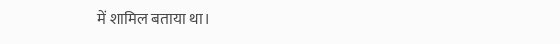में शामिल बताया था।